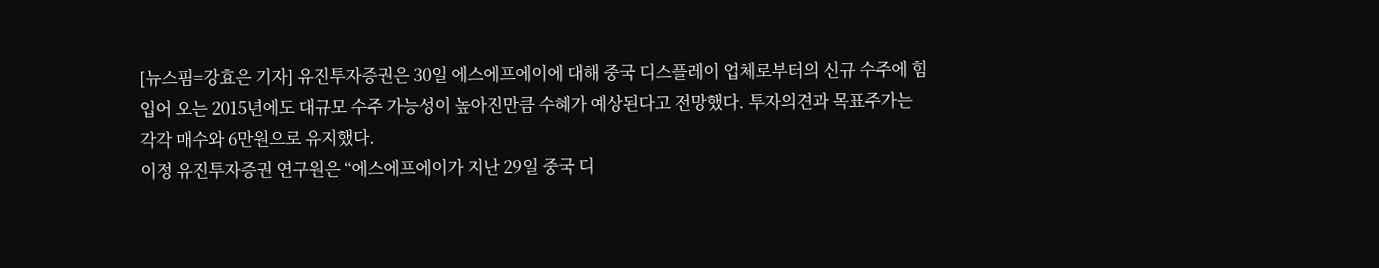[뉴스핌=강효은 기자] 유진투자증권은 30일 에스에프에이에 대해 중국 디스플레이 업체로부터의 신규 수주에 힘입어 오는 2015년에도 대규모 수주 가능성이 높아진만큼 수혜가 예상된다고 전망했다. 투자의견과 목표주가는 각각 매수와 6만원으로 유지했다.
이정 유진투자증권 연구원은 “에스에프에이가 지난 29일 중국 디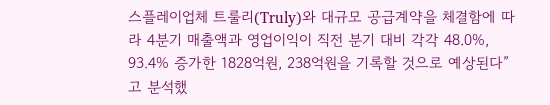스플레이업체 트룰리(Truly)와 대규모 공급계약을 체결함에 따라 4분기 매출액과 영업이익이 직전 분기 대비 각각 48.0%, 93.4% 증가한 1828억원, 238억원을 기록할 것으로 예상된다”고 분석했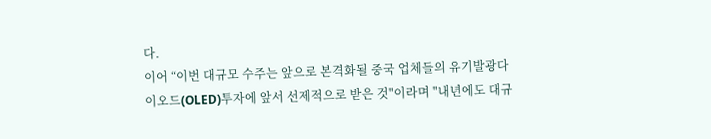다.
이어 “이번 대규모 수주는 앞으로 본격화될 중국 업체들의 유기발광다이오드(OLED)투자에 앞서 선제적으로 받은 것"이라며 "내년에도 대규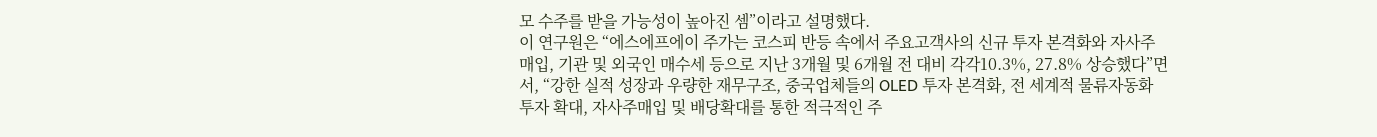모 수주를 받을 가능성이 높아진 셈”이라고 설명했다.
이 연구원은 “에스에프에이 주가는 코스피 반등 속에서 주요고객사의 신규 투자 본격화와 자사주 매입, 기관 및 외국인 매수세 등으로 지난 3개월 및 6개월 전 대비 각각10.3%, 27.8% 상승했다”면서, “강한 실적 성장과 우량한 재무구조, 중국업체들의 OLED 투자 본격화, 전 세계적 물류자동화 투자 확대, 자사주매입 및 배당확대를 통한 적극적인 주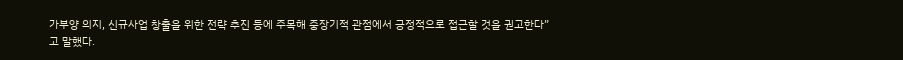가부양 의지, 신규사업 창출을 위한 전략 추진 등에 주목해 중장기적 관점에서 긍정적으로 접근할 것을 권고한다”고 말했다.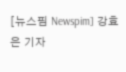[뉴스핌 Newspim] 강효은 기자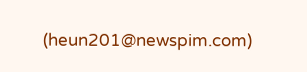(heun201@newspim.com)